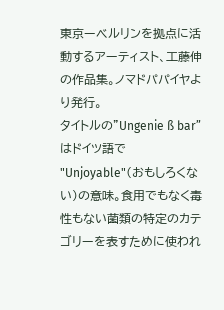東京ーベルリンを拠点に活動するアーティスト、工藤伸の作品集。ノマドパパイヤより発行。
タイトルの”Ungenie ß bar”はドイツ語で "Unjoyable"(おもしろくない)の意味。食用でもなく毒性もない菌類の特定のカテゴリーを表すために使われ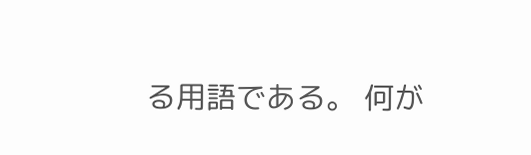る用語である。 何が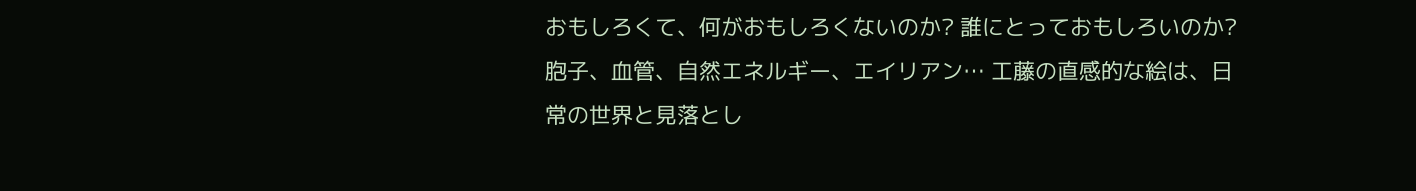おもしろくて、何がおもしろくないのか? 誰にとっておもしろいのか?
胞子、血管、自然エネルギー、エイリアン… 工藤の直感的な絵は、日常の世界と見落とし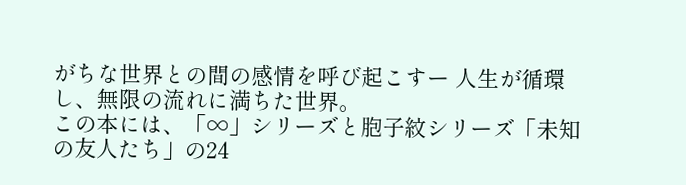がちな世界との間の感情を呼び起こすー 人生が循環し、無限の流れに満ちた世界。
この本には、「∞」シリーズと胞子紋シリーズ「未知の友人たち」の24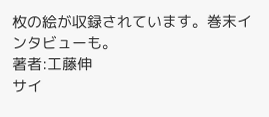枚の絵が収録されています。巻末インタビューも。
著者:工藤伸
サイ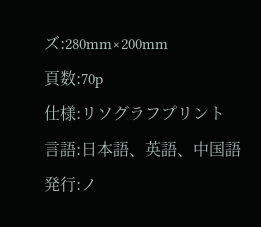ズ:280mm×200mm
頁数:70p
仕様:リソグラフプリント
言語:日本語、英語、中国語
発行:ノ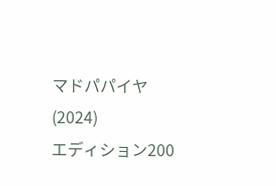マドパパイヤ(2024)
エディション200